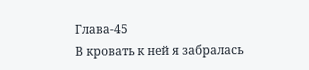Глава-45
В кровать к ней я забралась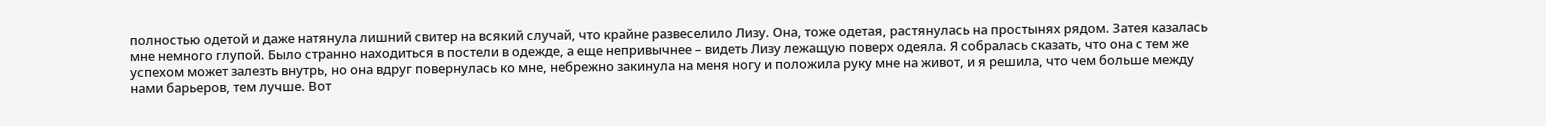полностью одетой и даже натянула лишний свитер на всякий случай, что крайне развеселило Лизу. Она, тоже одетая, растянулась на простынях рядом. Затея казалась мне немного глупой. Было странно находиться в постели в одежде, а еще непривычнее – видеть Лизу лежащую поверх одеяла. Я собралась сказать, что она с тем же успехом может залезть внутрь, но она вдруг повернулась ко мне, небрежно закинула на меня ногу и положила руку мне на живот, и я решила, что чем больше между нами барьеров, тем лучше. Вот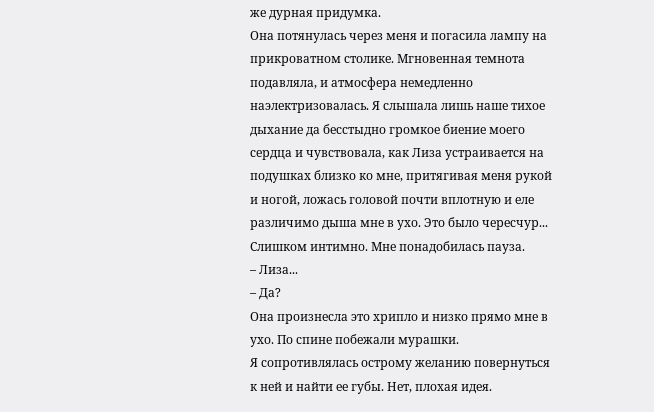же дурная придумка.
Она потянулась через меня и погасила лампу на прикроватном столике. Мгновенная темнота подавляла, и атмосфера немедленно наэлектризовалась. Я слышала лишь наше тихое дыхание да бесстыдно громкое биение моего сердца и чувствовала, как Лиза устраивается на подушках близко ко мне, притягивая меня рукой и ногой, ложась головой почти вплотную и еле различимо дыша мне в ухо. Это было чересчур... Слишком интимно. Мне понадобилась пауза.
– Лиза...
– Да?
Она произнесла это хрипло и низко прямо мне в ухо. По спине побежали мурашки.
Я сопротивлялась острому желанию повернуться к ней и найти ее губы. Нет, плохая идея.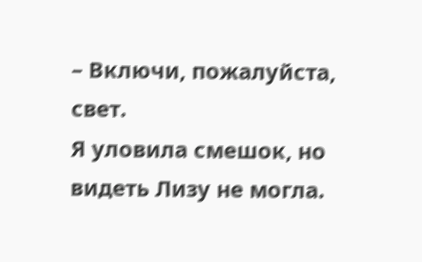– Включи, пожалуйста, свет.
Я уловила смешок, но видеть Лизу не могла.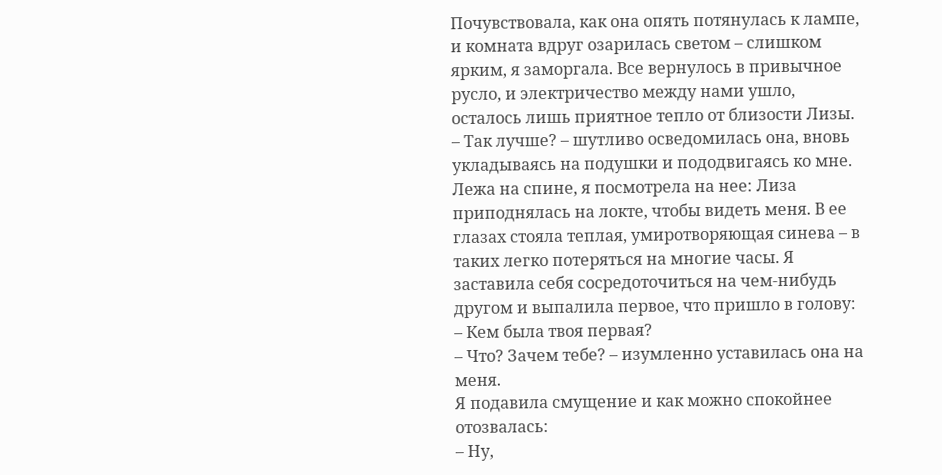Почувствовала, как она опять потянулась к лампе, и комната вдруг озарилась светом – слишком ярким, я заморгала. Все вернулось в привычное русло, и электричество между нами ушло, осталось лишь приятное тепло от близости Лизы.
– Так лучше? – шутливо осведомилась она, вновь укладываясь на подушки и пододвигаясь ко мне.
Лежа на спине, я посмотрела на нее: Лиза приподнялась на локте, чтобы видеть меня. В ее глазах стояла теплая, умиротворяющая синева – в таких легко потеряться на многие часы. Я заставила себя сосредоточиться на чем-нибудь другом и выпалила первое, что пришло в голову:
– Кем была твоя первая?
– Что? Зачем тебе? – изумленно уставилась она на меня.
Я подавила смущение и как можно спокойнее отозвалась:
– Ну,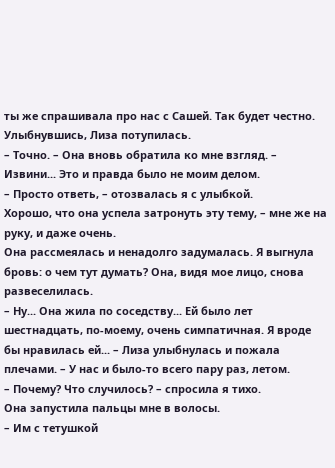ты же спрашивала про нас с Сашей. Так будет честно.
Улыбнувшись, Лиза потупилась.
– Точно. – Она вновь обратила ко мне взгляд. – Извини... Это и правда было не моим делом.
– Просто ответь, – отозвалась я с улыбкой.
Хорошо, что она успела затронуть эту тему, – мне же на руку, и даже очень.
Она рассмеялась и ненадолго задумалась. Я выгнула бровь: о чем тут думать? Она, видя мое лицо, снова развеселилась.
– Ну... Она жила по соседству... Ей было лет шестнадцать, по-моему, очень симпатичная. Я вроде бы нравилась ей... – Лиза улыбнулась и пожала плечами. – У нас и было-то всего пару раз, летом.
– Почему? Что случилось? – спросила я тихо.
Она запустила пальцы мне в волосы.
– Им с тетушкой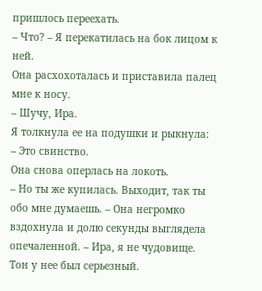пришлось переехать.
– Что? – Я перекатилась на бок лицом к ней.
Она расхохоталась и приставила палец мне к носу.
– Шучу, Ира.
Я толкнула ее на подушки и рыкнула:
– Это свинство.
Она снова оперлась на локоть.
– Но ты же купилась. Выходит, так ты обо мне думаешь. – Она негромко вздохнула и долю секунды выглядела опечаленной. – Ира, я не чудовище.
Тон у нее был серьезный.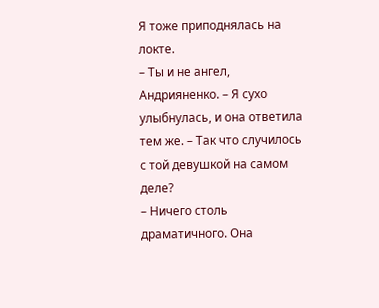Я тоже приподнялась на локте.
– Ты и не ангел, Андрияненко. – Я сухо улыбнулась, и она ответила тем же. – Так что случилось с той девушкой на самом деле?
– Ничего столь драматичного. Она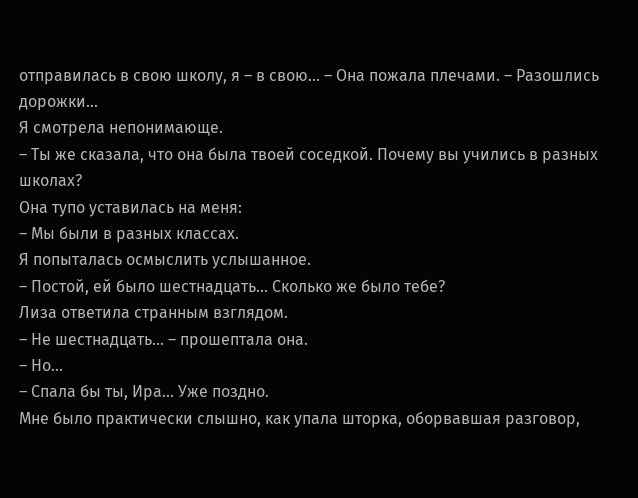отправилась в свою школу, я – в свою... – Она пожала плечами. – Разошлись дорожки...
Я смотрела непонимающе.
– Ты же сказала, что она была твоей соседкой. Почему вы учились в разных школах?
Она тупо уставилась на меня:
– Мы были в разных классах.
Я попыталась осмыслить услышанное.
– Постой, ей было шестнадцать... Сколько же было тебе?
Лиза ответила странным взглядом.
– Не шестнадцать... – прошептала она.
– Но...
– Спала бы ты, Ира... Уже поздно.
Мне было практически слышно, как упала шторка, оборвавшая разговор,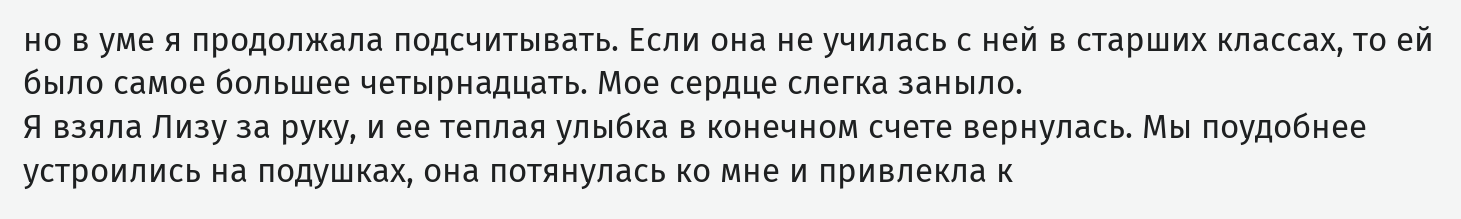но в уме я продолжала подсчитывать. Если она не училась с ней в старших классах, то ей было самое большее четырнадцать. Мое сердце слегка заныло.
Я взяла Лизу за руку, и ее теплая улыбка в конечном счете вернулась. Мы поудобнее устроились на подушках, она потянулась ко мне и привлекла к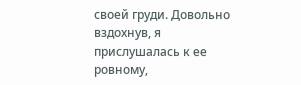своей груди. Довольно вздохнув, я прислушалась к ее ровному,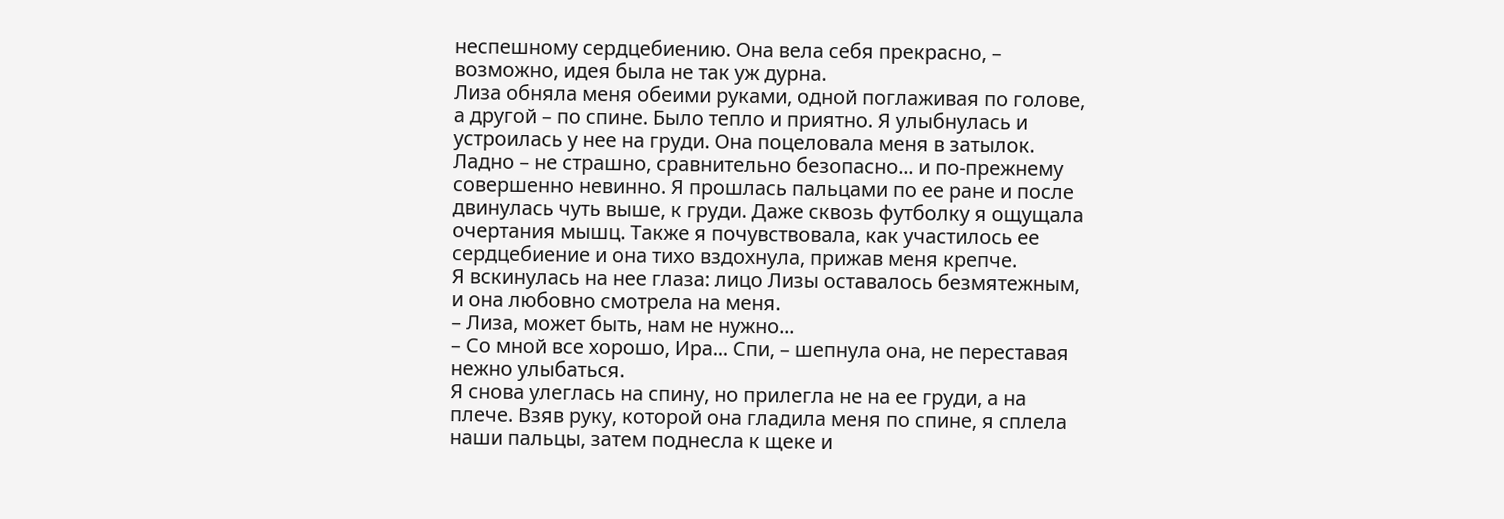неспешному сердцебиению. Она вела себя прекрасно, – возможно, идея была не так уж дурна.
Лиза обняла меня обеими руками, одной поглаживая по голове, а другой – по спине. Было тепло и приятно. Я улыбнулась и устроилась у нее на груди. Она поцеловала меня в затылок. Ладно – не страшно, сравнительно безопасно... и по-прежнему совершенно невинно. Я прошлась пальцами по ее ране и после двинулась чуть выше, к груди. Даже сквозь футболку я ощущала очертания мышц. Также я почувствовала, как участилось ее сердцебиение и она тихо вздохнула, прижав меня крепче.
Я вскинулась на нее глаза: лицо Лизы оставалось безмятежным, и она любовно смотрела на меня.
– Лиза, может быть, нам не нужно...
– Со мной все хорошо, Ира... Спи, – шепнула она, не переставая нежно улыбаться.
Я снова улеглась на спину, но прилегла не на ее груди, а на плече. Взяв руку, которой она гладила меня по спине, я сплела наши пальцы, затем поднесла к щеке и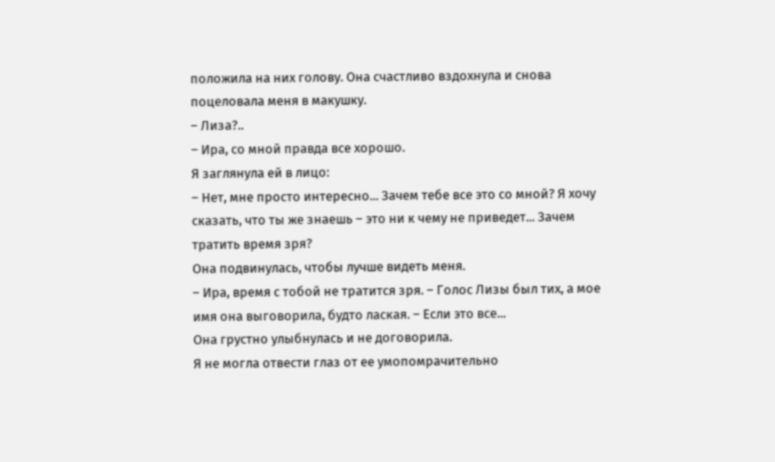положила на них голову. Она счастливо вздохнула и снова поцеловала меня в макушку.
– Лиза?..
– Ира, со мной правда все хорошо.
Я заглянула ей в лицо:
– Нет, мне просто интересно... Зачем тебе все это со мной? Я хочу сказать, что ты же знаешь – это ни к чему не приведет... Зачем тратить время зря?
Она подвинулась, чтобы лучше видеть меня.
– Ира, время с тобой не тратится зря. – Голос Лизы был тих, а мое имя она выговорила, будто лаская. – Если это все...
Она грустно улыбнулась и не договорила.
Я не могла отвести глаз от ее умопомрачительно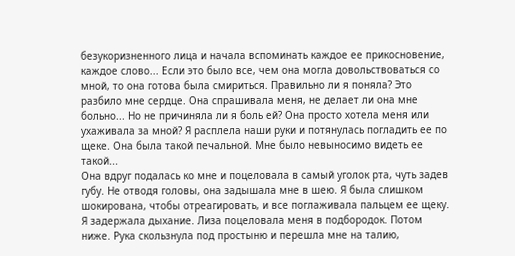безукоризненного лица и начала вспоминать каждое ее прикосновение, каждое слово... Если это было все, чем она могла довольствоваться со мной, то она готова была смириться. Правильно ли я поняла? Это разбило мне сердце. Она спрашивала меня, не делает ли она мне больно... Но не причиняла ли я боль ей? Она просто хотела меня или ухаживала за мной? Я расплела наши руки и потянулась погладить ее по щеке. Она была такой печальной. Мне было невыносимо видеть ее такой...
Она вдруг подалась ко мне и поцеловала в самый уголок рта, чуть задев губу. Не отводя головы, она задышала мне в шею. Я была слишком шокирована, чтобы отреагировать, и все поглаживала пальцем ее щеку. Я задержала дыхание. Лиза поцеловала меня в подбородок. Потом ниже. Рука скользнула под простыню и перешла мне на талию,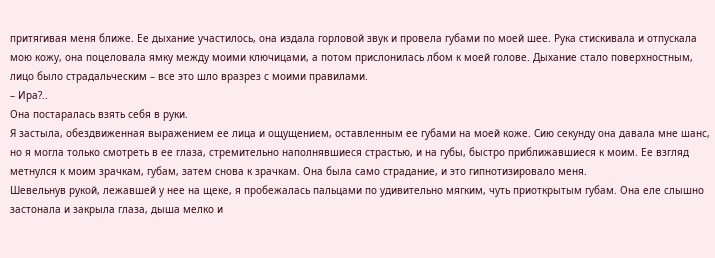притягивая меня ближе. Ее дыхание участилось, она издала горловой звук и провела губами по моей шее. Рука стискивала и отпускала мою кожу, она поцеловала ямку между моими ключицами, а потом прислонилась лбом к моей голове. Дыхание стало поверхностным, лицо было страдальческим – все это шло вразрез с моими правилами.
– Ира?..
Она постаралась взять себя в руки.
Я застыла, обездвиженная выражением ее лица и ощущением, оставленным ее губами на моей коже. Сию секунду она давала мне шанс, но я могла только смотреть в ее глаза, стремительно наполнявшиеся страстью, и на губы, быстро приближавшиеся к моим. Ее взгляд метнулся к моим зрачкам, губам, затем снова к зрачкам. Она была само страдание, и это гипнотизировало меня.
Шевельнув рукой, лежавшей у нее на щеке, я пробежалась пальцами по удивительно мягким, чуть приоткрытым губам. Она еле слышно застонала и закрыла глаза, дыша мелко и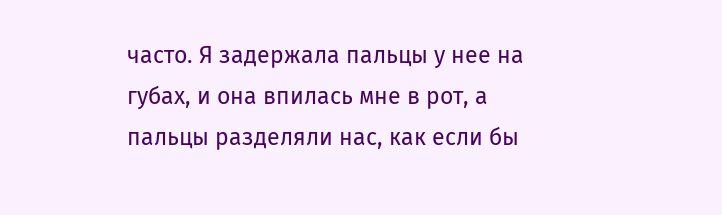часто. Я задержала пальцы у нее на губах, и она впилась мне в рот, а пальцы разделяли нас, как если бы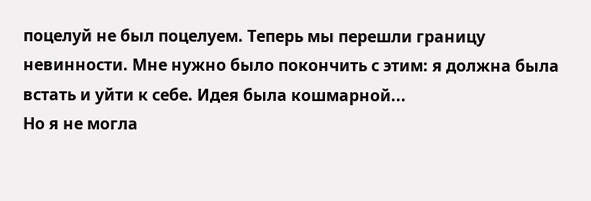поцелуй не был поцелуем. Теперь мы перешли границу невинности. Мне нужно было покончить с этим: я должна была встать и уйти к себе. Идея была кошмарной...
Но я не могла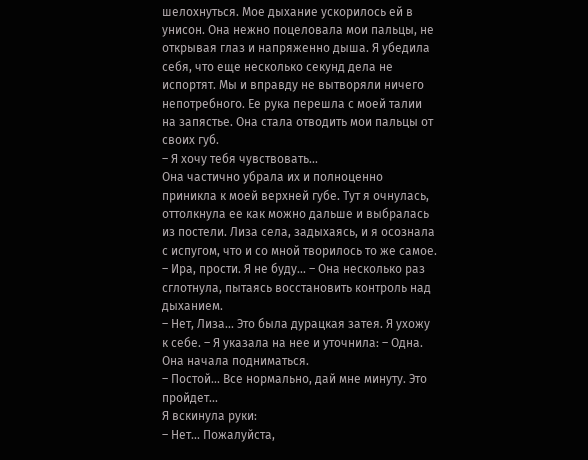шелохнуться. Мое дыхание ускорилось ей в унисон. Она нежно поцеловала мои пальцы, не открывая глаз и напряженно дыша. Я убедила себя, что еще несколько секунд дела не испортят. Мы и вправду не вытворяли ничего непотребного. Ее рука перешла с моей талии на запястье. Она стала отводить мои пальцы от своих губ.
– Я хочу тебя чувствовать...
Она частично убрала их и полноценно приникла к моей верхней губе. Тут я очнулась, оттолкнула ее как можно дальше и выбралась из постели. Лиза села, задыхаясь, и я осознала с испугом, что и со мной творилось то же самое.
– Ира, прости. Я не буду... – Она несколько раз сглотнула, пытаясь восстановить контроль над дыханием.
– Нет, Лиза... Это была дурацкая затея. Я ухожу к себе. – Я указала на нее и уточнила: – Одна.
Она начала подниматься.
– Постой... Все нормально, дай мне минуту. Это пройдет...
Я вскинула руки:
– Нет... Пожалуйста,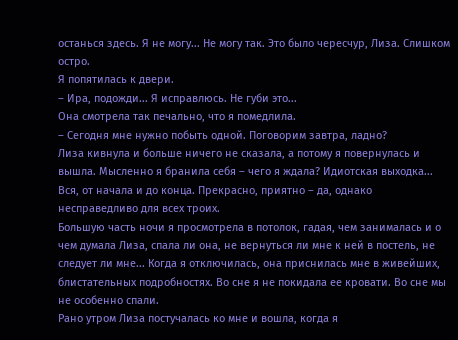останься здесь. Я не могу... Не могу так. Это было чересчур, Лиза. Слишком остро.
Я попятилась к двери.
– Ира, подожди... Я исправлюсь. Не губи это...
Она смотрела так печально, что я помедлила.
– Сегодня мне нужно побыть одной. Поговорим завтра, ладно?
Лиза кивнула и больше ничего не сказала, а потому я повернулась и вышла. Мысленно я бранила себя – чего я ждала? Идиотская выходка... Вся, от начала и до конца. Прекрасно, приятно – да, однако несправедливо для всех троих.
Большую часть ночи я просмотрела в потолок, гадая, чем занималась и о чем думала Лиза, спала ли она, не вернуться ли мне к ней в постель, не следует ли мне... Когда я отключилась, она приснилась мне в живейших, блистательных подробностях. Во сне я не покидала ее кровати. Во сне мы не особенно спали.
Рано утром Лиза постучалась ко мне и вошла, когда я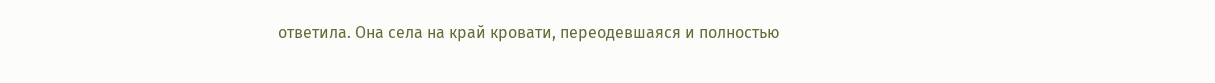ответила. Она села на край кровати, переодевшаяся и полностью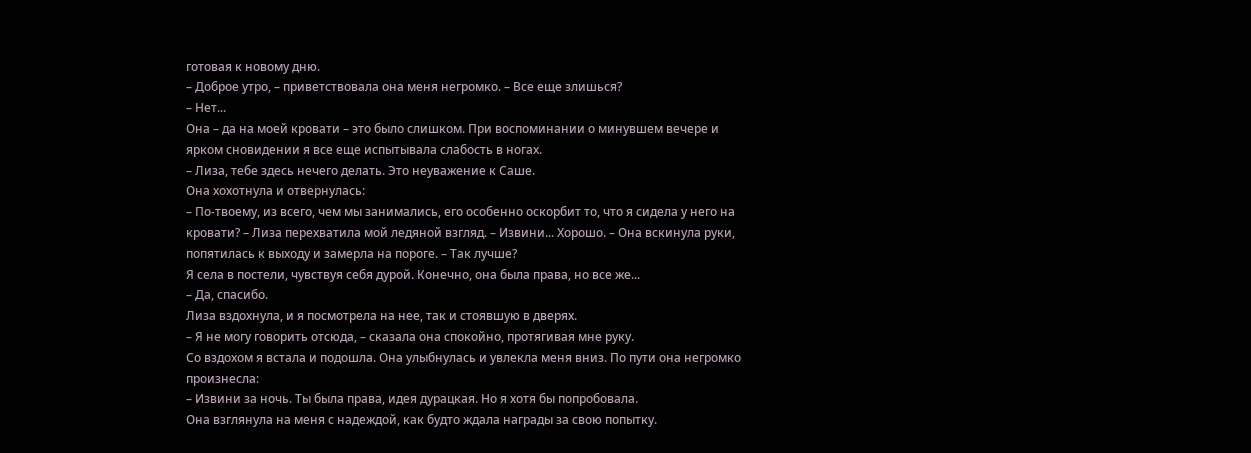готовая к новому дню.
– Доброе утро, – приветствовала она меня негромко. – Все еще злишься?
– Нет...
Она – да на моей кровати – это было слишком. При воспоминании о минувшем вечере и ярком сновидении я все еще испытывала слабость в ногах.
– Лиза, тебе здесь нечего делать. Это неуважение к Саше.
Она хохотнула и отвернулась:
– По-твоему, из всего, чем мы занимались, его особенно оскорбит то, что я сидела у него на кровати? – Лиза перехватила мой ледяной взгляд. – Извини... Хорошо. – Она вскинула руки, попятилась к выходу и замерла на пороге. – Так лучше?
Я села в постели, чувствуя себя дурой. Конечно, она была права, но все же...
– Да, спасибо.
Лиза вздохнула, и я посмотрела на нее, так и стоявшую в дверях.
– Я не могу говорить отсюда, – сказала она спокойно, протягивая мне руку.
Со вздохом я встала и подошла. Она улыбнулась и увлекла меня вниз. По пути она негромко произнесла:
– Извини за ночь. Ты была права, идея дурацкая. Но я хотя бы попробовала.
Она взглянула на меня с надеждой, как будто ждала награды за свою попытку.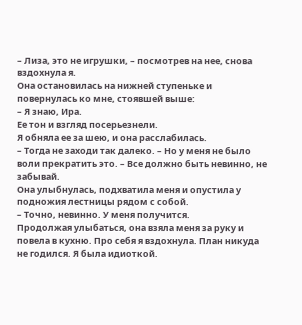– Лиза, это не игрушки, – посмотрев на нее, снова вздохнула я.
Она остановилась на нижней ступеньке и повернулась ко мне, стоявшей выше:
– Я знаю, Ира.
Ее тон и взгляд посерьезнели.
Я обняла ее за шею, и она расслабилась.
– Тогда не заходи так далеко. – Но у меня не было воли прекратить это. – Все должно быть невинно, не забывай.
Она улыбнулась, подхватила меня и опустила у подножия лестницы рядом с собой.
– Точно, невинно. У меня получится.
Продолжая улыбаться, она взяла меня за руку и повела в кухню. Про себя я вздохнула. План никуда не годился. Я была идиоткой.